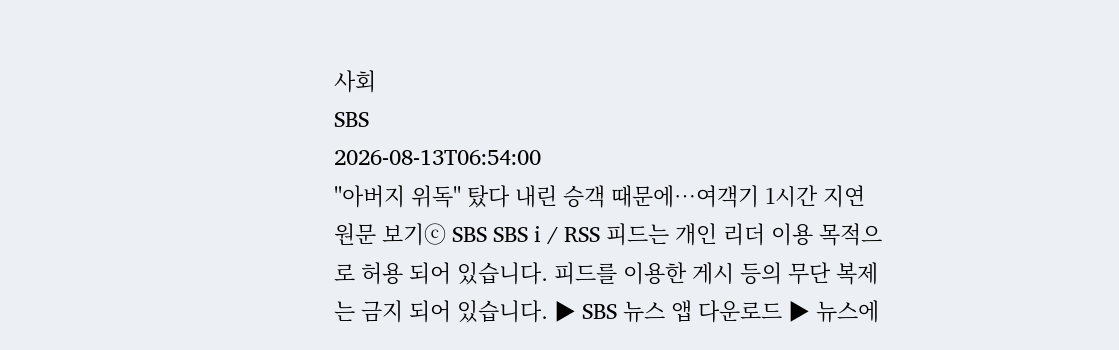사회
SBS
2026-08-13T06:54:00
"아버지 위독" 탔다 내린 승객 때문에…여객기 1시간 지연
원문 보기ⓒ SBS SBS i / RSS 피드는 개인 리더 이용 목적으로 허용 되어 있습니다. 피드를 이용한 게시 등의 무단 복제는 금지 되어 있습니다. ▶ SBS 뉴스 앱 다운로드 ▶ 뉴스에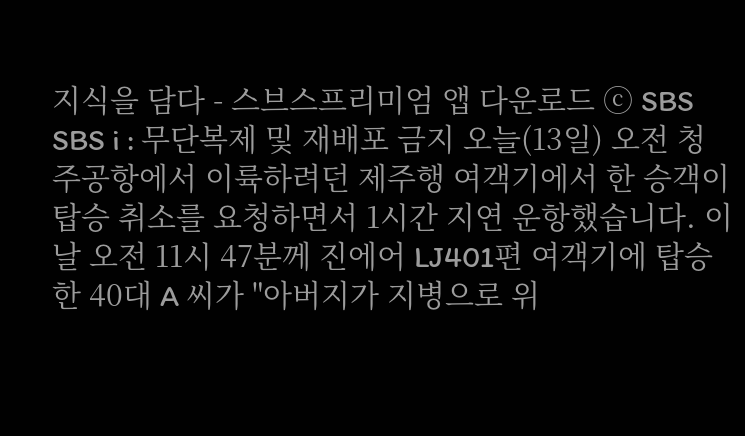지식을 담다 - 스브스프리미엄 앱 다운로드 ⓒ SBS SBS i : 무단복제 및 재배포 금지 오늘(13일) 오전 청주공항에서 이륙하려던 제주행 여객기에서 한 승객이 탑승 취소를 요청하면서 1시간 지연 운항했습니다. 이날 오전 11시 47분께 진에어 LJ401편 여객기에 탑승한 40대 A 씨가 "아버지가 지병으로 위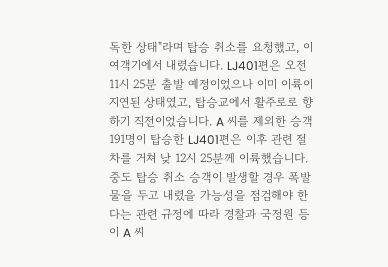독한 상태"라며 탑승 취소를 요청했고, 이 여객기에서 내렸습니다. LJ401편은 오전 11시 25분 출발 예정이었으나 이미 이륙이 지연된 상태였고, 탑승교에서 활주로로 향하기 직전이었습니다. A 씨를 제외한 승객 191명이 탑승한 LJ401편은 이후 관련 절차를 거쳐 낮 12시 25분께 이륙했습니다. 중도 탑승 취소 승객이 발생할 경우 폭발물을 두고 내렸을 가능성을 점검해야 한다는 관련 규정에 따라 경찰과 국정원 등이 A 씨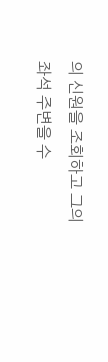의 신원을 조회하고 그의 좌석 주변을 수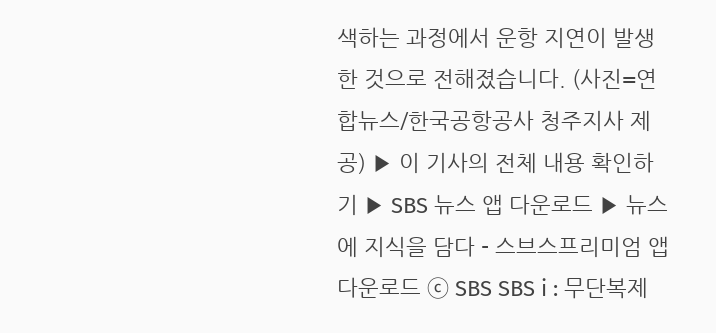색하는 과정에서 운항 지연이 발생한 것으로 전해졌습니다. (사진=연합뉴스/한국공항공사 청주지사 제공) ▶ 이 기사의 전체 내용 확인하기 ▶ SBS 뉴스 앱 다운로드 ▶ 뉴스에 지식을 담다 - 스브스프리미엄 앱 다운로드 ⓒ SBS SBS i : 무단복제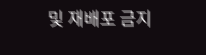및 재배포 금지